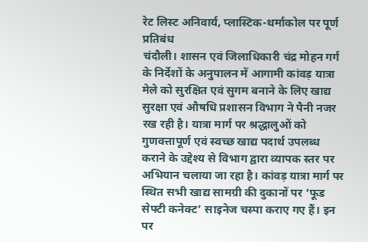रेट लिस्ट अनिवार्य, प्लास्टिक-थर्माकोल पर पूर्ण प्रतिबंध
चंदौली। शासन एवं जिलाधिकारी चंद्र मोहन गर्ग के निर्देशों के अनुपालन में आगामी कांवड़ यात्रा मेले को सुरक्षित एवं सुगम बनाने के लिए खाद्य सुरक्षा एवं औषधि प्रशासन विभाग ने पैनी नजर रख रही है। यात्रा मार्ग पर श्रद्धालुओं को गुणवत्तापूर्ण एवं स्वच्छ खाद्य पदार्थ उपलब्ध कराने के उद्देश्य से विभाग द्वारा व्यापक स्तर पर अभियान चलाया जा रहा है। कांवड़ यात्रा मार्ग पर स्थित सभी खाद्य सामग्री की दुकानों पर ‘फूड सेफ्टी कनेक्ट’ साइनेज चस्पा कराए गए हैं। इन पर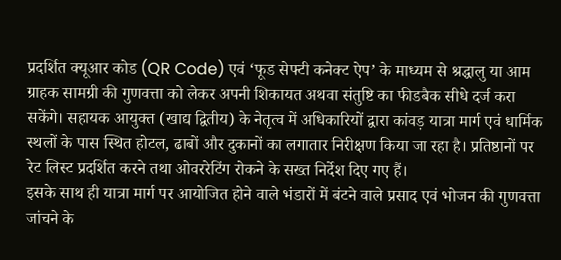प्रदर्शित क्यूआर कोड (QR Code) एवं ‘फूड सेफ्टी कनेक्ट ऐप’ के माध्यम से श्रद्धालु या आम ग्राहक सामग्री की गुणवत्ता को लेकर अपनी शिकायत अथवा संतुष्टि का फीडबैक सीधे दर्ज करा सकेंगे। सहायक आयुक्त (खाद्य द्वितीय) के नेतृत्व में अधिकारियों द्वारा कांवड़ यात्रा मार्ग एवं धार्मिक स्थलों के पास स्थित होटल, ढाबों और दुकानों का लगातार निरीक्षण किया जा रहा है। प्रतिष्ठानों पर रेट लिस्ट प्रदर्शित करने तथा ओवररेटिंग रोकने के सख्त निर्देश दिए गए हैं।
इसके साथ ही यात्रा मार्ग पर आयोजित होने वाले भंडारों में बंटने वाले प्रसाद एवं भोजन की गुणवत्ता जांचने के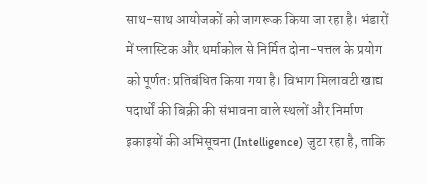साथ-साथ आयोजकों को जागरूक किया जा रहा है। भंडारों में प्लास्टिक और थर्माकोल से निर्मित दोना-पत्तल के प्रयोग को पूर्णतः प्रतिबंधित किया गया है। विभाग मिलावटी खाद्य पदार्थों की बिक्री की संभावना वाले स्थलों और निर्माण इकाइयों की अभिसूचना (Intelligence) जुटा रहा है, ताकि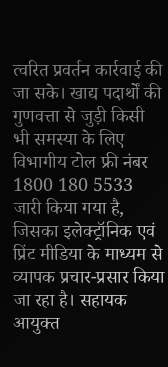त्वरित प्रवर्तन कार्रवाई की जा सके। खाद्य पदार्थों की गुणवत्ता से जुड़ी किसी भी समस्या के लिए विभागीय टोल फ्री नंबर 1800 180 5533 जारी किया गया है, जिसका इलेक्ट्रॉनिक एवं प्रिंट मीडिया के माध्यम से व्यापक प्रचार-प्रसार किया जा रहा है। सहायक आयुक्त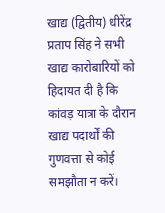खाद्य (द्वितीय) धीरेंद्र प्रताप सिंह ने सभी खाद्य कारोबारियों को हिदायत दी है कि कांवड़ यात्रा के दौरान खाद्य पदार्थों की गुणवत्ता से कोई समझौता न करें।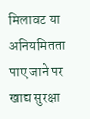मिलावट या अनियमितता पाए जाने पर खाद्य सुरक्षा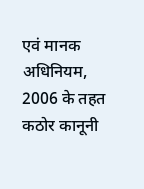एवं मानक अधिनियम, 2006 के तहत कठोर कानूनी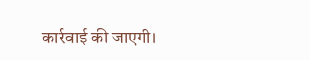कार्रवाई की जाएगी।